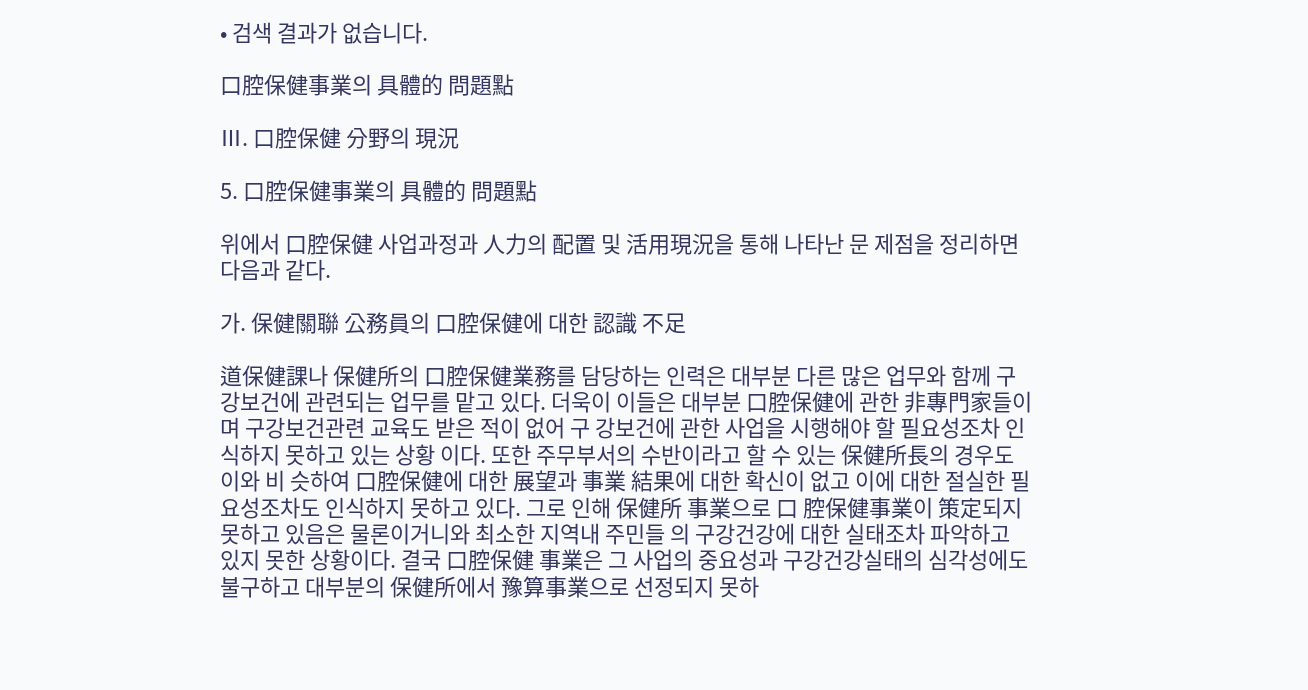• 검색 결과가 없습니다.

口腔保健事業의 具體的 問題點

Ⅲ. 口腔保健 分野의 現況

5. 口腔保健事業의 具體的 問題點

위에서 口腔保健 사업과정과 人力의 配置 및 活用現況을 통해 나타난 문 제점을 정리하면 다음과 같다.

가. 保健關聯 公務員의 口腔保健에 대한 認識 不足

道保健課나 保健所의 口腔保健業務를 담당하는 인력은 대부분 다른 많은 업무와 함께 구강보건에 관련되는 업무를 맡고 있다. 더욱이 이들은 대부분 口腔保健에 관한 非專門家들이며 구강보건관련 교육도 받은 적이 없어 구 강보건에 관한 사업을 시행해야 할 필요성조차 인식하지 못하고 있는 상황 이다. 또한 주무부서의 수반이라고 할 수 있는 保健所長의 경우도 이와 비 슷하여 口腔保健에 대한 展望과 事業 結果에 대한 확신이 없고 이에 대한 절실한 필요성조차도 인식하지 못하고 있다. 그로 인해 保健所 事業으로 口 腔保健事業이 策定되지 못하고 있음은 물론이거니와 최소한 지역내 주민들 의 구강건강에 대한 실태조차 파악하고 있지 못한 상황이다. 결국 口腔保健 事業은 그 사업의 중요성과 구강건강실태의 심각성에도 불구하고 대부분의 保健所에서 豫算事業으로 선정되지 못하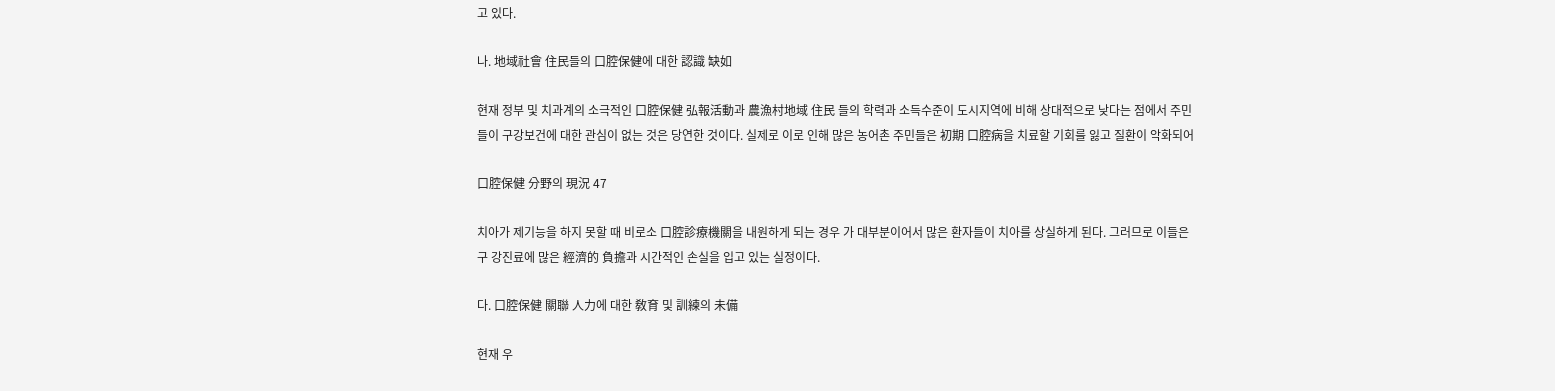고 있다.

나. 地域社會 住民들의 口腔保健에 대한 認識 缺如

현재 정부 및 치과계의 소극적인 口腔保健 弘報活動과 農漁村地域 住民 들의 학력과 소득수준이 도시지역에 비해 상대적으로 낮다는 점에서 주민 들이 구강보건에 대한 관심이 없는 것은 당연한 것이다. 실제로 이로 인해 많은 농어촌 주민들은 初期 口腔病을 치료할 기회를 잃고 질환이 악화되어

口腔保健 分野의 現況 47

치아가 제기능을 하지 못할 때 비로소 口腔診療機關을 내원하게 되는 경우 가 대부분이어서 많은 환자들이 치아를 상실하게 된다. 그러므로 이들은 구 강진료에 많은 經濟的 負擔과 시간적인 손실을 입고 있는 실정이다.

다. 口腔保健 關聯 人力에 대한 敎育 및 訓練의 未備

현재 우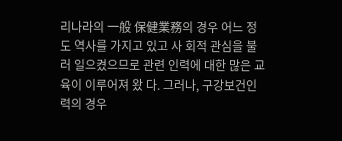리나라의 一般 保健業務의 경우 어느 정도 역사를 가지고 있고 사 회적 관심을 불러 일으켰으므로 관련 인력에 대한 많은 교육이 이루어져 왔 다. 그러나, 구강보건인력의 경우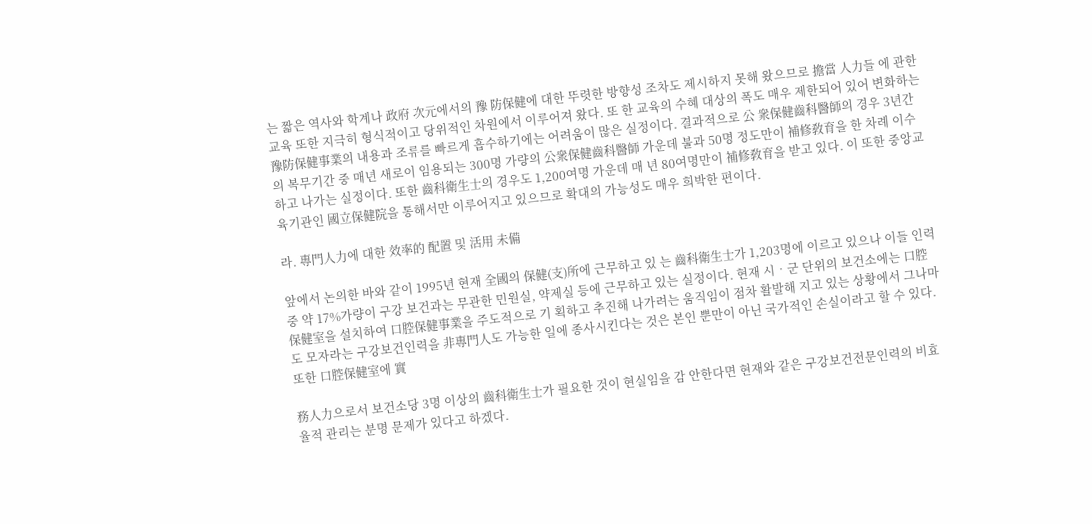는 짧은 역사와 학계나 政府 次元에서의 豫 防保健에 대한 뚜렷한 방향성 조차도 제시하지 못해 왔으므로 擔當 人力들 에 관한 교육 또한 지극히 형식적이고 당위적인 차원에서 이루어져 왔다. 또 한 교육의 수혜 대상의 폭도 매우 제한되어 있어 변화하는 豫防保健事業의 내용과 조류를 빠르게 흡수하기에는 어려움이 많은 실정이다. 결과적으로 公 衆保健齒科醫師의 경우 3년간의 복무기간 중 매년 새로이 임용되는 300명 가량의 公衆保健齒科醫師 가운데 불과 50명 정도만이 補修敎育을 한 차례 이수하고 나가는 실정이다. 또한 齒科衛生士의 경우도 1,200여명 가운데 매 년 80여명만이 補修敎育을 받고 있다. 이 또한 중앙교육기관인 國立保健院을 통해서만 이루어지고 있으므로 확대의 가능성도 매우 희박한 편이다.

라. 專門人力에 대한 效率的 配置 및 活用 未備

앞에서 논의한 바와 같이 1995년 현재 全國의 保健(支)所에 근무하고 있 는 齒科衛生士가 1,203명에 이르고 있으나 이들 인력중 약 17%가량이 구강 보건과는 무관한 민원실, 약제실 등에 근무하고 있는 실정이다. 현재 시‧군 단위의 보건소에는 口腔保健室을 설치하여 口腔保健事業을 주도적으로 기 획하고 추진해 나가려는 움직임이 점차 활발해 지고 있는 상황에서 그나마 도 모자라는 구강보건인력을 非專門人도 가능한 일에 종사시킨다는 것은 본인 뿐만이 아닌 국가적인 손실이라고 할 수 있다. 또한 口腔保健室에 實

務人力으로서 보건소당 3명 이상의 齒科衛生士가 필요한 것이 현실임을 감 안한다면 현재와 같은 구강보건전문인력의 비효율적 관리는 분명 문제가 있다고 하겠다.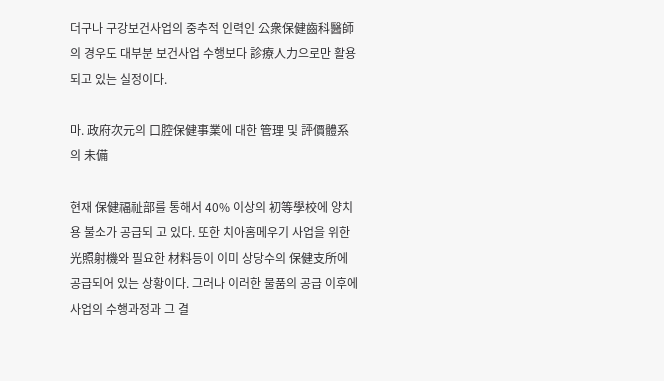더구나 구강보건사업의 중추적 인력인 公衆保健齒科醫師의 경우도 대부분 보건사업 수행보다 診療人力으로만 활용되고 있는 실정이다.

마. 政府次元의 口腔保健事業에 대한 管理 및 評價體系의 未備

현재 保健福祉部를 통해서 40% 이상의 初等學校에 양치용 불소가 공급되 고 있다. 또한 치아홈메우기 사업을 위한 光照射機와 필요한 材料등이 이미 상당수의 保健支所에 공급되어 있는 상황이다. 그러나 이러한 물품의 공급 이후에 사업의 수행과정과 그 결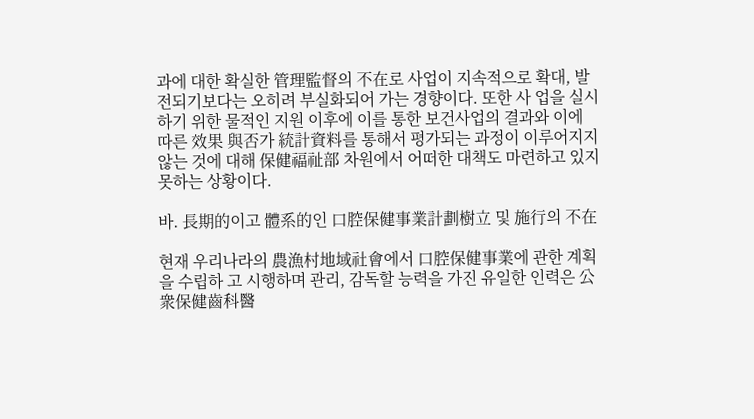과에 대한 확실한 管理監督의 不在로 사업이 지속적으로 확대, 발전되기보다는 오히려 부실화되어 가는 경향이다. 또한 사 업을 실시하기 위한 물적인 지원 이후에 이를 통한 보건사업의 결과와 이에 따른 效果 與否가 統計資料를 통해서 평가되는 과정이 이루어지지 않는 것에 대해 保健福祉部 차원에서 어떠한 대책도 마련하고 있지 못하는 상황이다.

바. 長期的이고 體系的인 口腔保健事業計劃樹立 및 施行의 不在

현재 우리나라의 農漁村地域社會에서 口腔保健事業에 관한 계획을 수립하 고 시행하며 관리, 감독할 능력을 가진 유일한 인력은 公衆保健齒科醫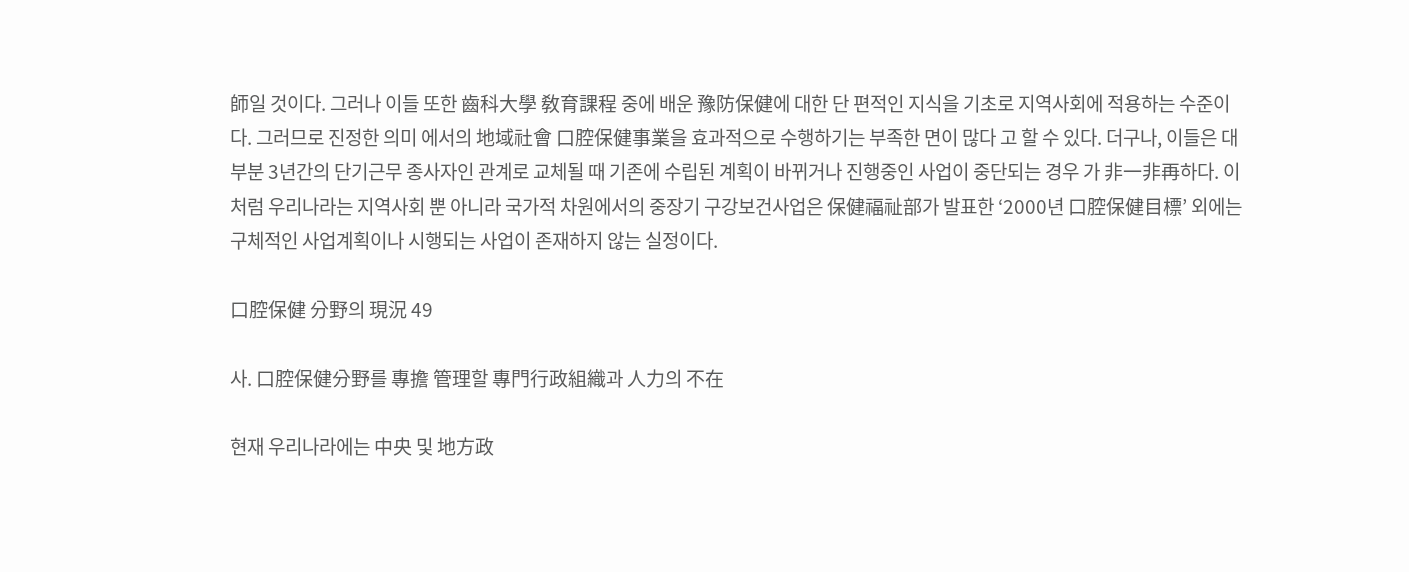師일 것이다. 그러나 이들 또한 齒科大學 敎育課程 중에 배운 豫防保健에 대한 단 편적인 지식을 기초로 지역사회에 적용하는 수준이다. 그러므로 진정한 의미 에서의 地域社會 口腔保健事業을 효과적으로 수행하기는 부족한 면이 많다 고 할 수 있다. 더구나, 이들은 대부분 3년간의 단기근무 종사자인 관계로 교체될 때 기존에 수립된 계획이 바뀌거나 진행중인 사업이 중단되는 경우 가 非一非再하다. 이처럼 우리나라는 지역사회 뿐 아니라 국가적 차원에서의 중장기 구강보건사업은 保健福祉部가 발표한 ‘2000년 口腔保健目標’ 외에는 구체적인 사업계획이나 시행되는 사업이 존재하지 않는 실정이다.

口腔保健 分野의 現況 49

사. 口腔保健分野를 專擔 管理할 專門行政組織과 人力의 不在

현재 우리나라에는 中央 및 地方政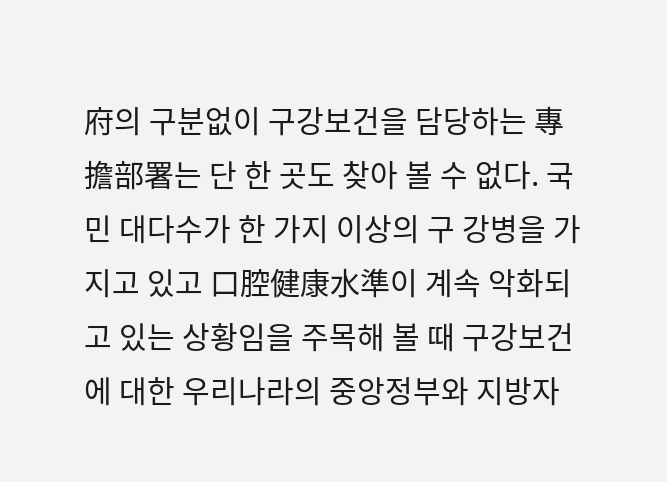府의 구분없이 구강보건을 담당하는 專擔部署는 단 한 곳도 찾아 볼 수 없다. 국민 대다수가 한 가지 이상의 구 강병을 가지고 있고 口腔健康水準이 계속 악화되고 있는 상황임을 주목해 볼 때 구강보건에 대한 우리나라의 중앙정부와 지방자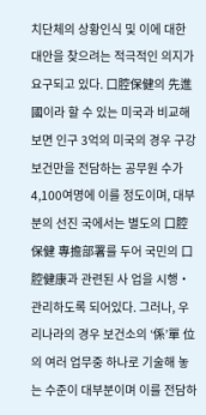치단체의 상황인식 및 이에 대한 대안을 찾으려는 적극적인 의지가 요구되고 있다. 口腔保健의 先進國이라 할 수 있는 미국과 비교해 보면 인구 3억의 미국의 경우 구강 보건만을 전담하는 공무원 수가 4,100여명에 이를 정도이며, 대부분의 선진 국에서는 별도의 口腔保健 專擔部署를 두어 국민의 口腔健康과 관련된 사 업을 시행‧관리하도록 되어있다. 그러나, 우리나라의 경우 보건소의 ‘係’單 位의 여러 업무중 하나로 기술해 놓는 수준이 대부분이며 이를 전담하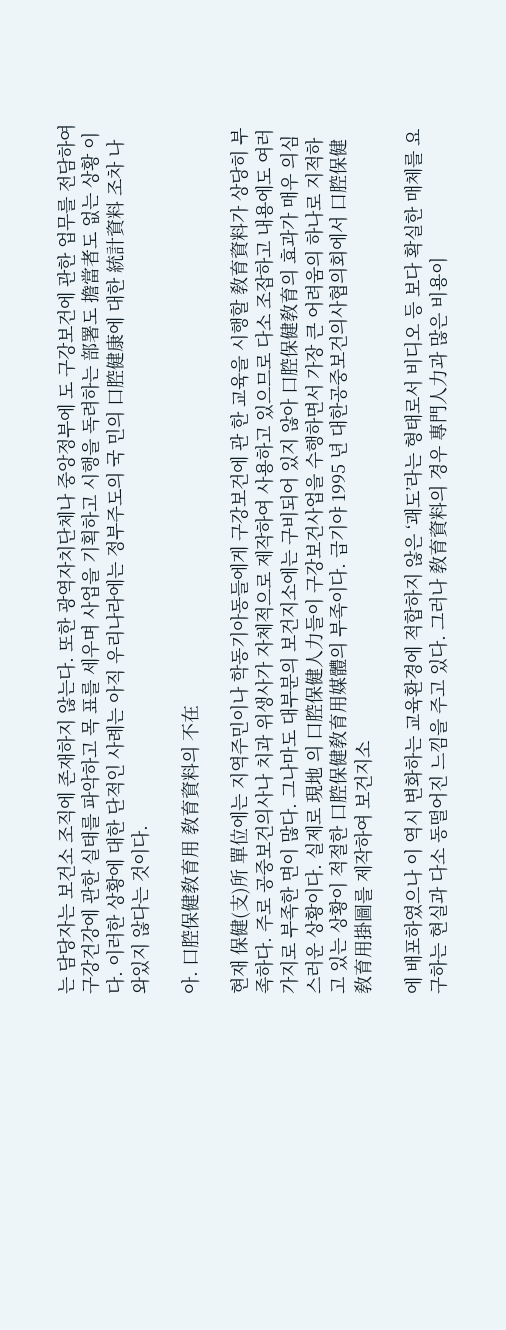는 담당자는 보건소 조직에 존재하지 않는다. 또한 광역자치단체나 중앙정부에 도 구강보건에 관한 업무를 전담하여 구강건강에 관한 실태를 파악하고 목 표를 세우며 사업을 기획하고 시행을 독려하는 部署도 擔當者도 없는 상황 이다. 이러한 상황에 대한 단적인 사례는 아직 우리나라에는 정부주도의 국 민의 口腔健康에 대한 統計資料 조차 나와있지 않다는 것이다.

아. 口腔保健敎育用 敎育資料의 不在

현재 保健(支)所 單位에는 지역주민이나 학동기아동들에게 구강보건에 관 한 교육을 시행할 敎育資料가 상당히 부족하다. 주로 공중보건의사나 치과 위생사가 자체적으로 제작하여 사용하고 있으므로 다소 조잡하고 내용에도 여러 가지로 부족한 면이 많다. 그나마도 대부분의 보건지소에는 구비되어 있지 않아 口腔保健敎育의 효과가 매우 의심스러운 상황이다. 실제로 現地 의 口腔保健人力들이 구강보건사업을 수행하면서 가장 큰 어려움의 하나로 지적하고 있는 상황이 적절한 口腔保健敎育用媒體의 부족이다. 급기야 1995 년 대한공중보건의사협의회에서 口腔保健敎育用掛圖를 제작하여 보건지소

에 배포하였으나 이 역시 변화하는 교육환경에 적합하지 않은 ‘괘도’라는 형태로서 비디오 등 보다 확실한 매체를 요구하는 현실과 다소 동떨어진 느낌을 주고 있다. 그러나 敎育資料의 경우 專門人力과 많은 비용이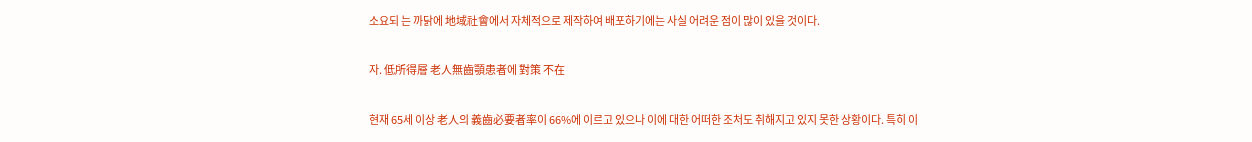소요되 는 까닭에 地域社會에서 자체적으로 제작하여 배포하기에는 사실 어려운 점이 많이 있을 것이다.

자. 低所得層 老人無齒顎患者에 對策 不在

현재 65세 이상 老人의 義齒必要者率이 66%에 이르고 있으나 이에 대한 어떠한 조처도 취해지고 있지 못한 상황이다. 특히 이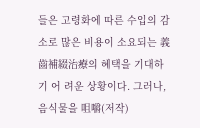들은 고령화에 따른 수입의 감소로 많은 비용이 소요되는 義齒補綴治療의 혜택을 기대하기 어 려운 상황이다. 그러나, 음식물을 咀嚼(저작)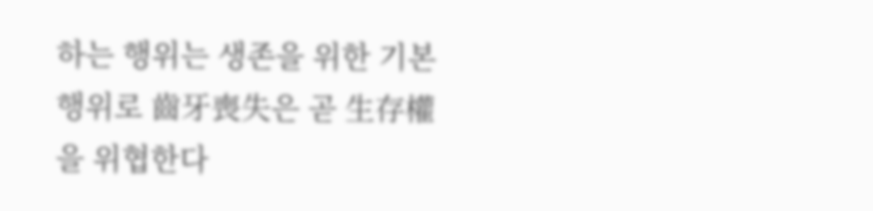하는 행위는 생존을 위한 기본 행위로 齒牙喪失은 곧 生存權을 위협한다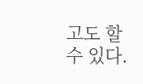고도 할 수 있다.